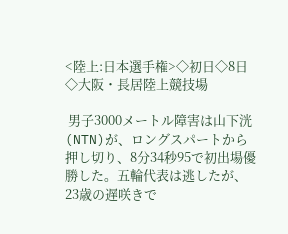<陸上:日本選手権>◇初日◇8日◇大阪・長居陸上競技場

 男子3000メートル障害は山下洸(NTN)が、ロングスパートから押し切り、8分34秒95で初出場優勝した。五輪代表は逃したが、23歳の遅咲きで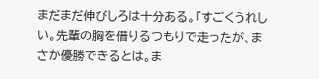まだまだ伸びしろは十分ある。「すごくうれしい。先輩の胸を借りるつもりで走ったが、まさか優勝できるとは。ま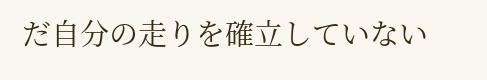だ自分の走りを確立していない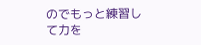のでもっと練習して力を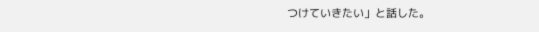つけていきたい」と話した。